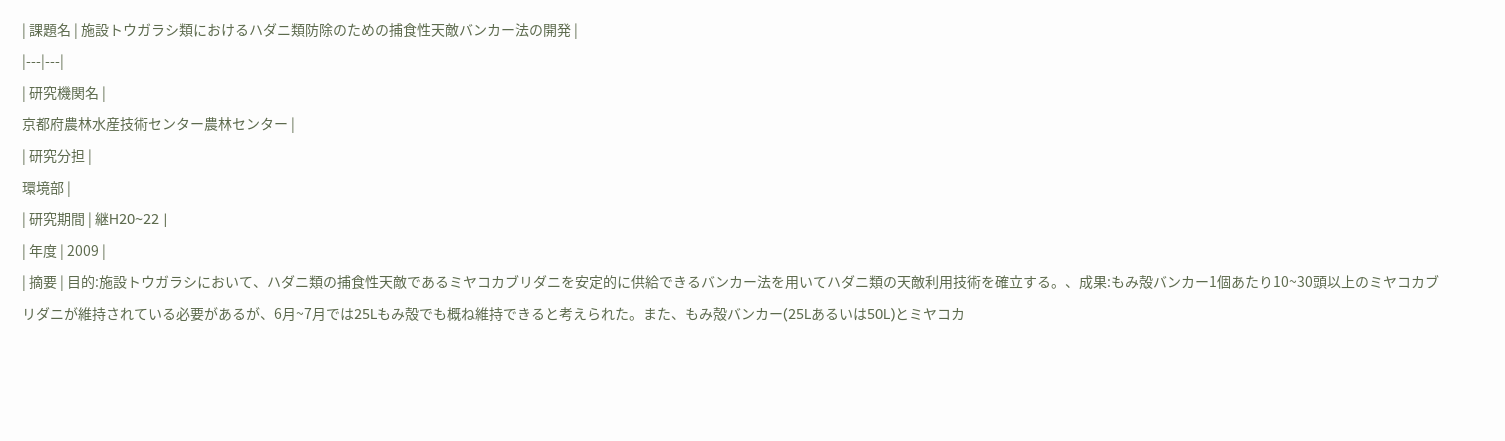| 課題名 | 施設トウガラシ類におけるハダニ類防除のための捕食性天敵バンカー法の開発 |
|---|---|
| 研究機関名 |
京都府農林水産技術センター農林センター |
| 研究分担 |
環境部 |
| 研究期間 | 継H20~22 |
| 年度 | 2009 |
| 摘要 | 目的:施設トウガラシにおいて、ハダニ類の捕食性天敵であるミヤコカブリダニを安定的に供給できるバンカー法を用いてハダニ類の天敵利用技術を確立する。、成果:もみ殻バンカー1個あたり10~30頭以上のミヤコカブリダニが維持されている必要があるが、6月~7月では25Lもみ殻でも概ね維持できると考えられた。また、もみ殻バンカー(25Lあるいは50L)とミヤコカ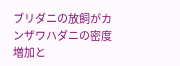ブリダニの放飼がカンザワハダニの密度増加と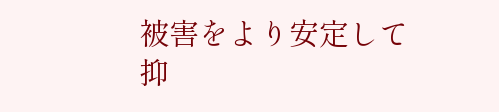被害をより安定して抑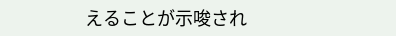えることが示唆され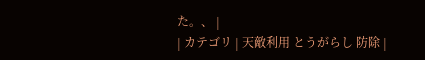た。、 |
| カテゴリ | 天敵利用 とうがらし 防除 |